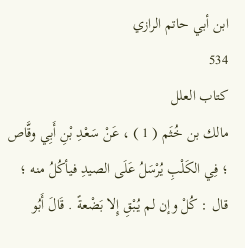ابن أبي حاتم الرازي
534
كتاب العلل
مالك بن خُثَم ( 1 ) ، عَنْ سَعْدِ بْنِ أَبِي وقَّاص ؛ فِي الكَلْبِ يُرْسَلُ عَلَى الصيدِ فيأكُلُ منه ؛ قال : كُلْ وإن لم يُبْقِ إِلا بَضْعةً . قَالَ أَبُو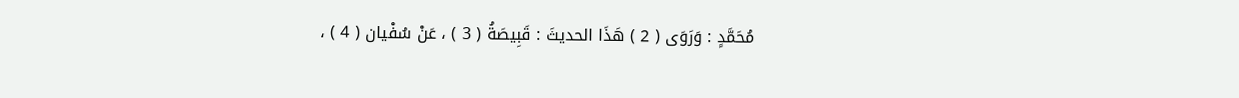مُحَمَّدٍ : وَرَوَى ( 2 ) هَذَا الحديثَ : قَبِيصَةُ ( 3 ) ، عَنْ سُفْيان ( 4 ) ،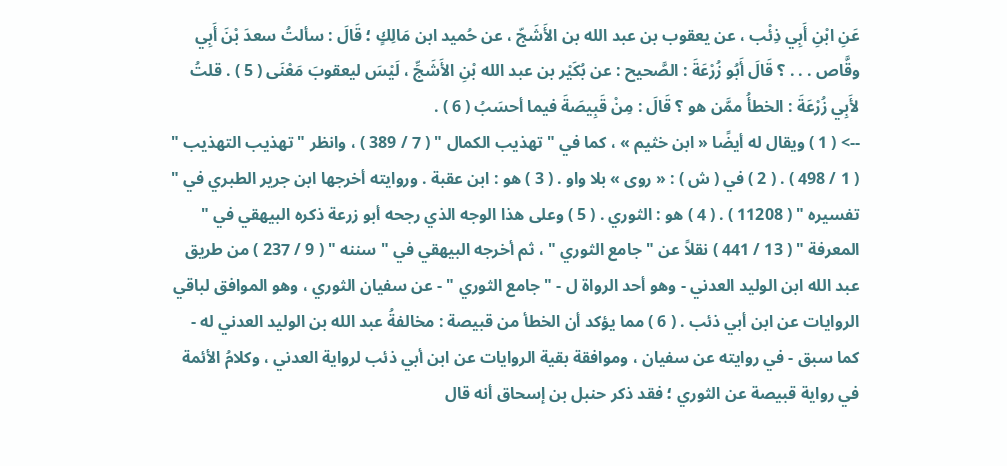عَنِ ابْنِ أَبِي ذِئْب ، عن يعقوب بن عبد الله بن الأَشَجّ ، عن حُميد ابن مَالِكٍ ؛ قَالَ : سألتُ سعدَ بْنَ أَبِي وقَّاص . . . ؟ قَالَ أَبُو زُرْعَةَ : الصَّحيح : عن بُكَيْر بن عبد الله بْنِ الأَشَجِّ ، لَيْسَ ليعقوبَ مَعْنَى ( 5 ) . قلتُ لأَبِي زُرْعَةَ : الخطأُ ممَّن هو ؟ قَالَ : مِنْ قَبِيصَةَ فيما أحسَبُ ( 6 ) .
--> ( 1 ) ويقال له أيضًا « ابن خثيم » ، كما في " تهذيب الكمال " ( 7 / 389 ) ، وانظر " تهذيب التهذيب " ( 1 / 498 ) . ( 2 ) في ( ش ) : « روى » بلا واو . ( 3 ) هو : ابن عقبة . وروايته أخرجها ابن جرير الطبري في " تفسيره " ( 11208 ) . ( 4 ) هو : الثوري . ( 5 ) وعلى هذا الوجه الذي رجحه أبو زرعة ذكره البيهقي في " المعرفة " ( 13 / 441 ) نقلاً عن " جامع الثوري " ، ثم أخرجه البيهقي في " سننه " ( 9 / 237 ) من طريق عبد الله ابن الوليد العدني - وهو أحد الرواة ل - " جامع الثوري " - عن سفيان الثوري ، وهو الموافق لباقي الروايات عن ابن أبي ذئب . ( 6 ) مما يؤكد أن الخطأ من قبيصة : مخالفةُ عبد الله بن الوليد العدني له - كما سبق - في روايته عن سفيان ، وموافقة بقية الروايات عن ابن أبي ذئب لرواية العدني ، وكلامُ الأئمة في رواية قبيصة عن الثوري ؛ فقد ذكر حنبل بن إسحاق أنه قال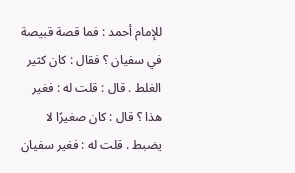للإمام أحمد : فما قصة قبيصة في سفيان ؟ فقال : كان كثير الغلط . قال : قلت له : فغير هذا ؟ قال : كان صغيرًا لا يضبط . قلت له : فغير سفيان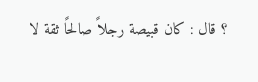؟ قال : كان قبيصة رجلاً صالحًا ثقة لا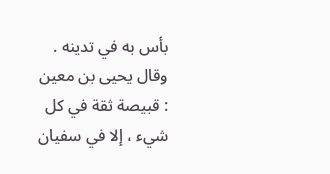بأس به في تدينه . وقال يحيى بن معين : قبيصة ثقة في كل شيء ، إلا في سفيان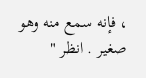، فإنه سمع منه وهو صغير . انظر "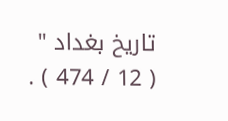تاريخ بغداد " ( 12 / 474 ) .